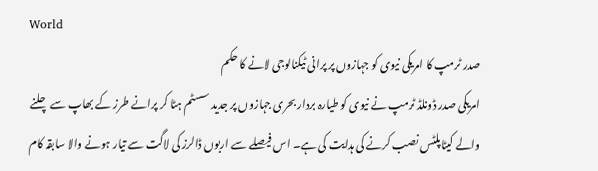World
صدر ٹرمپ کا امریکی نیوی کو جہازوں پر پرانی ٹیکنالوجی لانے کا حکم
امریکی صدر ڈونلڈ ٹرمپ نے نیوی کو طیارہ بردار بحری جہازوں پر جدید سسٹم ہٹا کر پرانے طرز کے بھاپ سے چلنے والے کیٹاپلٹس نصب کرنے کی ہدایت کی ہے۔ اس فیصلے سے اربوں ڈالرز کی لاگت سے تیار ہونے والا سابقہ کام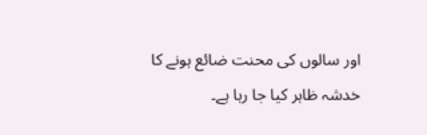اور سالوں کی محنت ضائع ہونے کا خدشہ ظاہر کیا جا رہا ہے۔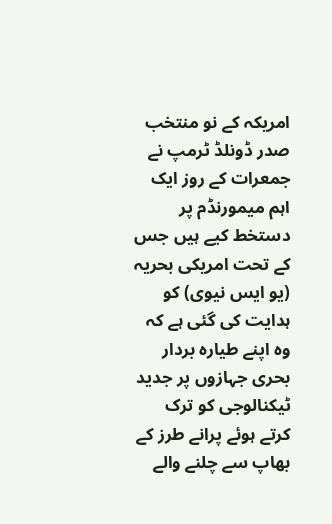امریکہ کے نو منتخب صدر ڈونلڈ ٹرمپ نے جمعرات کے روز ایک اہم میمورنڈم پر دستخط کیے ہیں جس کے تحت امریکی بحریہ (یو ایس نیوی) کو ہدایت کی گئی ہے کہ وہ اپنے طیارہ بردار بحری جہازوں پر جدید ٹیکنالوجی کو ترک کرتے ہوئے پرانے طرز کے بھاپ سے چلنے والے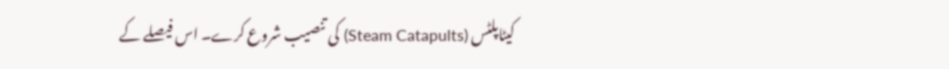کیٹاپلٹس (Steam Catapults) کی تنصیب شروع کرے۔ اس فیصلے کے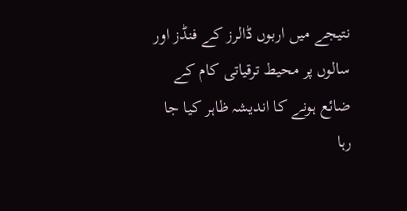نتیجے میں اربوں ڈالرز کے فنڈز اور سالوں پر محیط ترقیاتی کام کے ضائع ہونے کا اندیشہ ظاہر کیا جا رہا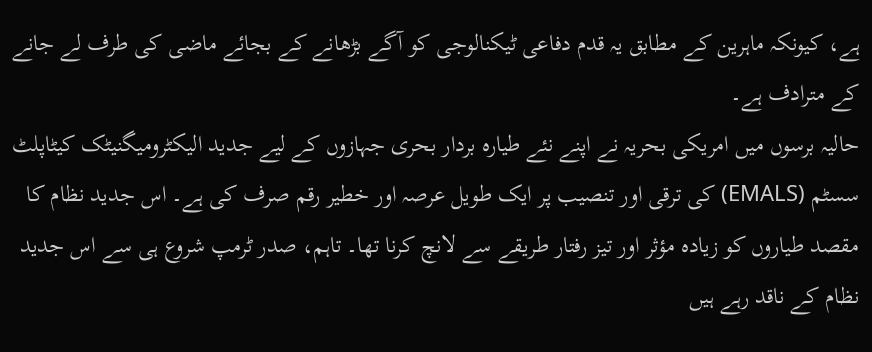ہے، کیونکہ ماہرین کے مطابق یہ قدم دفاعی ٹیکنالوجی کو آگے بڑھانے کے بجائے ماضی کی طرف لے جانے کے مترادف ہے۔
حالیہ برسوں میں امریکی بحریہ نے اپنے نئے طیارہ بردار بحری جہازوں کے لیے جدید الیکٹرومیگنیٹک کیٹاپلٹ سسٹم (EMALS) کی ترقی اور تنصیب پر ایک طویل عرصہ اور خطیر رقم صرف کی ہے۔ اس جدید نظام کا مقصد طیاروں کو زیادہ مؤثر اور تیز رفتار طریقے سے لانچ کرنا تھا۔ تاہم، صدر ٹرمپ شروع ہی سے اس جدید نظام کے ناقد رہے ہیں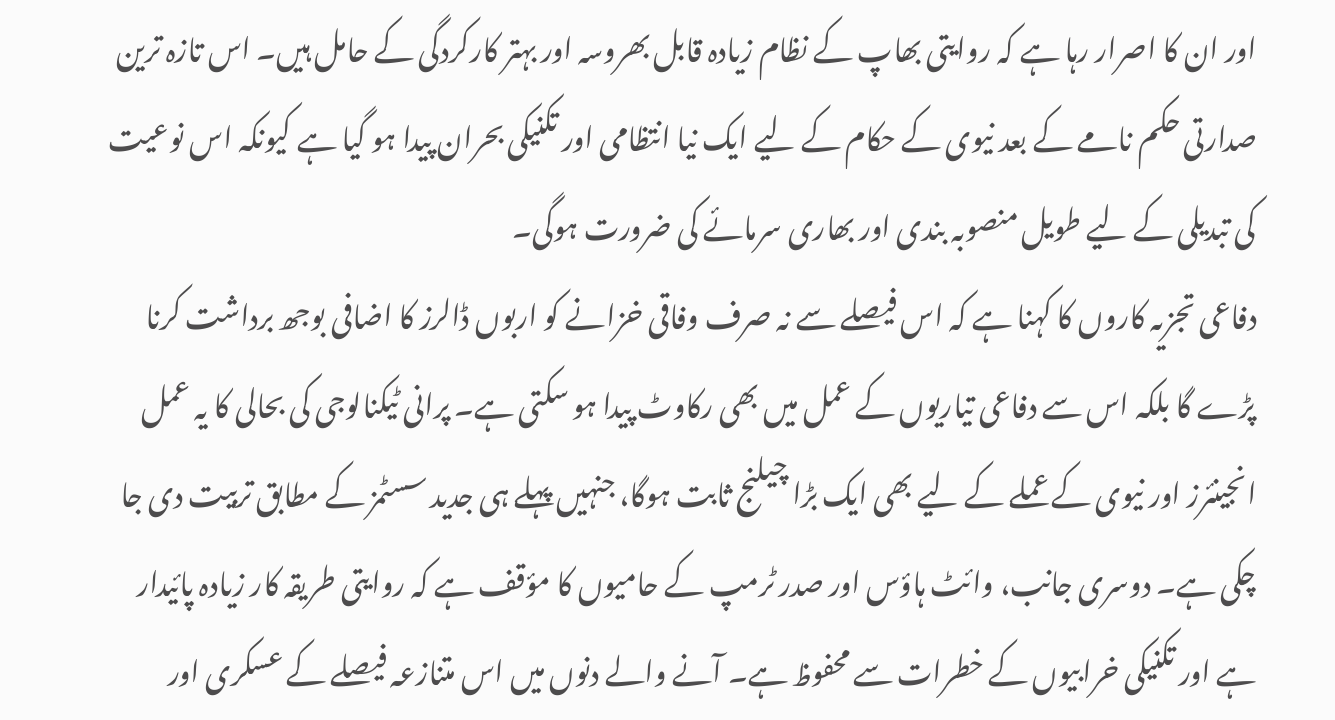اور ان کا اصرار رہا ہے کہ روایتی بھاپ کے نظام زیادہ قابل بھروسہ اور بہتر کارکردگی کے حامل ہیں۔ اس تازہ ترین صدارتی حکم نامے کے بعد نیوی کے حکام کے لیے ایک نیا انتظامی اور تکنیکی بحران پیدا ہو گیا ہے کیونکہ اس نوعیت کی تبدیلی کے لیے طویل منصوبہ بندی اور بھاری سرمائے کی ضرورت ہوگی۔
دفاعی تجزیہ کاروں کا کہنا ہے کہ اس فیصلے سے نہ صرف وفاقی خزانے کو اربوں ڈالرز کا اضافی بوجھ برداشت کرنا پڑے گا بلکہ اس سے دفاعی تیاریوں کے عمل میں بھی رکاوٹ پیدا ہو سکتی ہے۔ پرانی ٹیکنالوجی کی بحالی کا یہ عمل انجینئرز اور نیوی کے عملے کے لیے بھی ایک بڑا چیلنج ثابت ہوگا، جنہیں پہلے ہی جدید سسٹمز کے مطابق تربیت دی جا چکی ہے۔ دوسری جانب، وائٹ ہاؤس اور صدر ٹرمپ کے حامیوں کا مؤقف ہے کہ روایتی طریقہ کار زیادہ پائیدار ہے اور تکنیکی خرابیوں کے خطرات سے محفوظ ہے۔ آنے والے دنوں میں اس متنازعہ فیصلے کے عسکری اور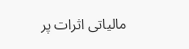مالیاتی اثرات پر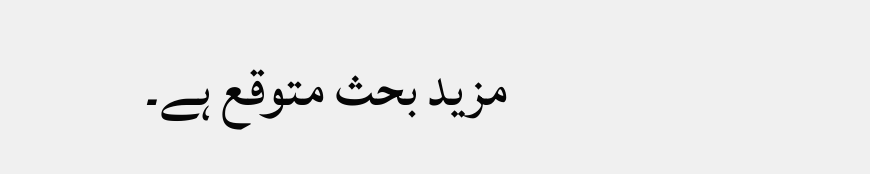مزید بحث متوقع ہے۔